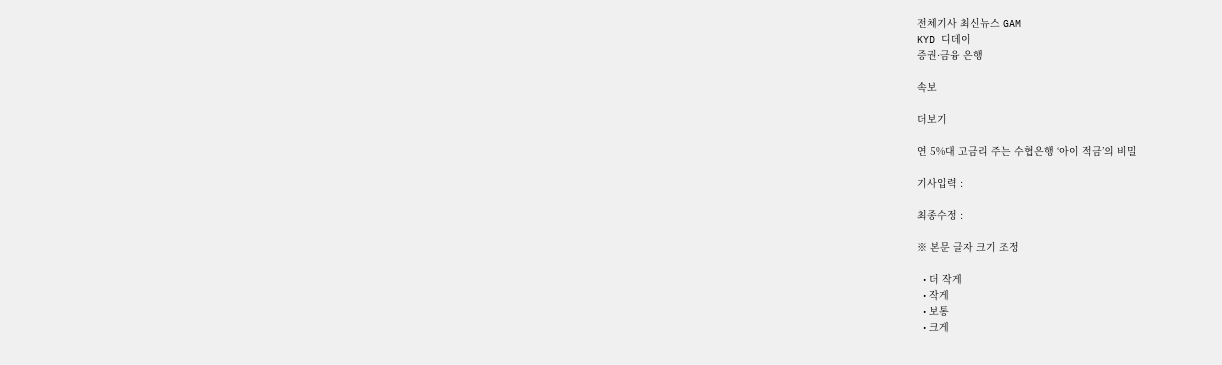전체기사 최신뉴스 GAM
KYD 디데이
증권·금융 은행

속보

더보기

연 5%대 고금리 주는 수협은행 ‘아이 적금’의 비밀

기사입력 :

최종수정 :

※ 본문 글자 크기 조정

  • 더 작게
  • 작게
  • 보통
  • 크게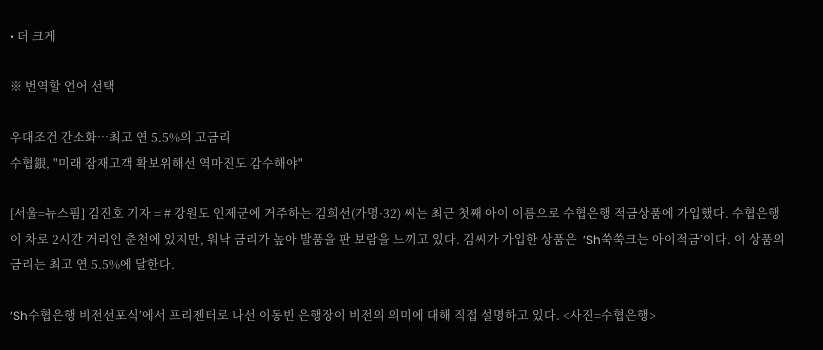• 더 크게

※ 번역할 언어 선택

우대조건 간소화…최고 연 5.5%의 고금리
수협銀, "미래 잠재고객 확보위해선 역마진도 감수해야"

[서울=뉴스핌] 김진호 기자 = # 강원도 인제군에 거주하는 김희선(가명·32) 씨는 최근 첫째 아이 이름으로 수협은행 적금상품에 가입했다. 수협은행이 차로 2시간 거리인 춘천에 있지만, 워낙 금리가 높아 발품을 판 보람을 느끼고 있다. 김씨가 가입한 상품은  ‘Sh쑥쑥크는 아이적금’이다. 이 상품의 금리는 최고 연 5.5%에 달한다.

‘Sh수협은행 비전선포식’에서 프리젠터로 나선 이동빈 은행장이 비전의 의미에 대해 직접 설명하고 있다. <사진=수협은행>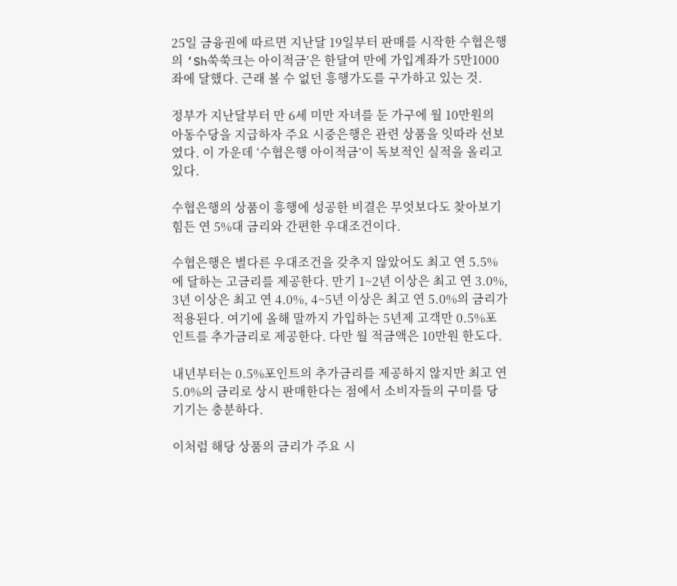25일 금융권에 따르면 지난달 19일부터 판매를 시작한 수협은행의 ‘Sh쑥쑥크는 아이적금’은 한달여 만에 가입계좌가 5만1000좌에 달했다. 근래 볼 수 없던 흥행가도를 구가하고 있는 것.

정부가 지난달부터 만 6세 미만 자녀를 둔 가구에 월 10만원의 아동수당을 지급하자 주요 시중은행은 관련 상품을 잇따라 선보였다. 이 가운데 ‘수협은행 아이적금’이 독보적인 실적을 올리고 있다.

수협은행의 상품이 흥행에 성공한 비결은 무엇보다도 찾아보기 힘든 연 5%대 금리와 간편한 우대조건이다.

수협은행은 별다른 우대조건을 갖추지 않았어도 최고 연 5.5%에 달하는 고금리를 제공한다. 만기 1~2년 이상은 최고 연 3.0%, 3년 이상은 최고 연 4.0%, 4~5년 이상은 최고 연 5.0%의 금리가 적용된다. 여기에 올해 말까지 가입하는 5년제 고객만 0.5%포인트를 추가금리로 제공한다. 다만 월 적금액은 10만원 한도다.

내년부터는 0.5%포인트의 추가금리를 제공하지 않지만 최고 연 5.0%의 금리로 상시 판매한다는 점에서 소비자들의 구미를 당기기는 충분하다.

이처럼 해당 상품의 금리가 주요 시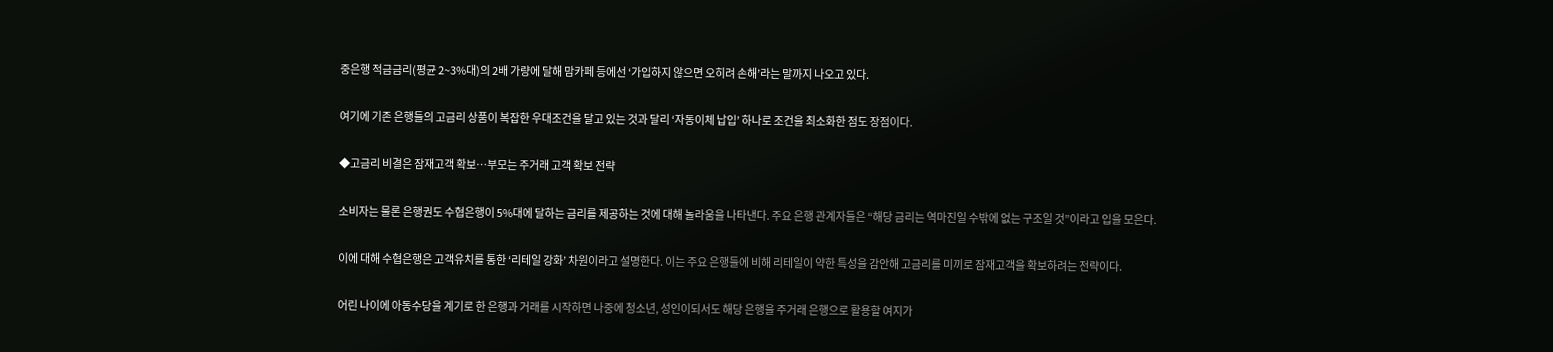중은행 적금금리(평균 2~3%대)의 2배 가량에 달해 맘카페 등에선 ‘가입하지 않으면 오히려 손해’라는 말까지 나오고 있다.

여기에 기존 은행들의 고금리 상품이 복잡한 우대조건을 달고 있는 것과 달리 ‘자동이체 납입’ 하나로 조건을 최소화한 점도 장점이다.

◆고금리 비결은 잠재고객 확보…부모는 주거래 고객 확보 전략

소비자는 물론 은행권도 수협은행이 5%대에 달하는 금리를 제공하는 것에 대해 놀라움을 나타낸다. 주요 은행 관계자들은 “해당 금리는 역마진일 수밖에 없는 구조일 것”이라고 입을 모은다.

이에 대해 수협은행은 고객유치를 통한 ‘리테일 강화’ 차원이라고 설명한다. 이는 주요 은행들에 비해 리테일이 약한 특성을 감안해 고금리를 미끼로 잠재고객을 확보하려는 전략이다.

어린 나이에 아동수당을 계기로 한 은행과 거래를 시작하면 나중에 청소년, 성인이되서도 해당 은행을 주거래 은행으로 활용할 여지가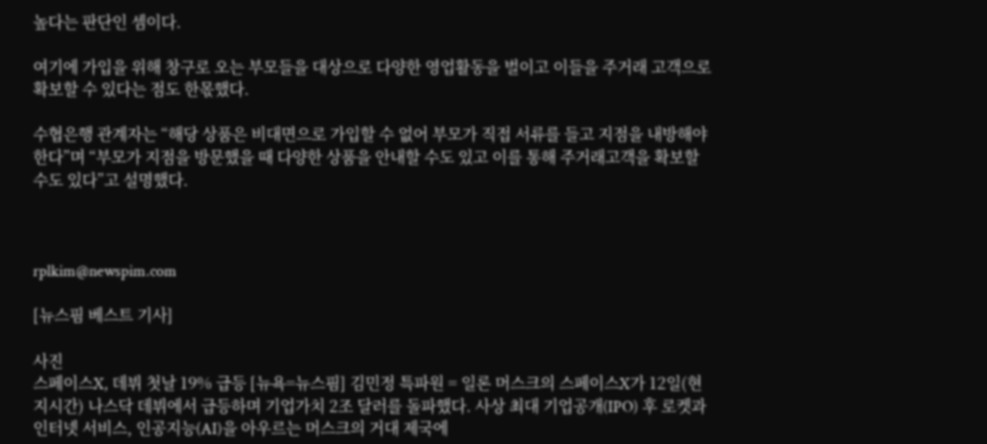높다는 판단인 셈이다.

여기에 가입을 위해 창구로 오는 부모들을 대상으로 다양한 영업활동을 벌이고 이들을 주거래 고객으로 확보할 수 있다는 점도 한몫했다.

수협은행 관계자는 “해당 상품은 비대면으로 가입할 수 없어 부모가 직접 서류를 들고 지점을 내방해야 한다”며 “부모가 지점을 방문했을 때 다양한 상품을 안내할 수도 있고 이를 통해 주거래고객을 확보할 수도 있다”고 설명했다.



rplkim@newspim.com

[뉴스핌 베스트 기사]

사진
스페이스X, 데뷔 첫날 19% 급등 [뉴욕=뉴스핌] 김민정 특파원 = 일론 머스크의 스페이스X가 12일(현지시간) 나스닥 데뷔에서 급등하며 기업가치 2조 달러를 돌파했다. 사상 최대 기업공개(IPO) 후 로켓과 인터넷 서비스, 인공지능(AI)을 아우르는 머스크의 거대 제국에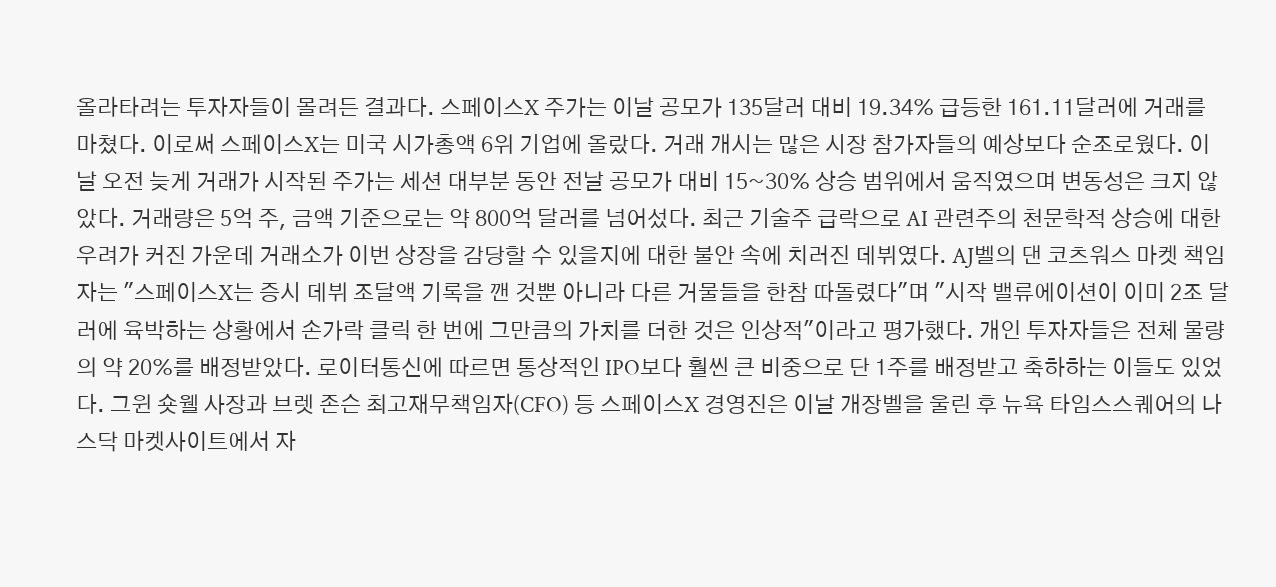올라타려는 투자자들이 몰려든 결과다. 스페이스X 주가는 이날 공모가 135달러 대비 19.34% 급등한 161.11달러에 거래를 마쳤다. 이로써 스페이스X는 미국 시가총액 6위 기업에 올랐다. 거래 개시는 많은 시장 참가자들의 예상보다 순조로웠다. 이날 오전 늦게 거래가 시작된 주가는 세션 대부분 동안 전날 공모가 대비 15~30% 상승 범위에서 움직였으며 변동성은 크지 않았다. 거래량은 5억 주, 금액 기준으로는 약 800억 달러를 넘어섰다. 최근 기술주 급락으로 AI 관련주의 천문학적 상승에 대한 우려가 커진 가운데 거래소가 이번 상장을 감당할 수 있을지에 대한 불안 속에 치러진 데뷔였다. AJ벨의 댄 코츠워스 마켓 책임자는 "스페이스X는 증시 데뷔 조달액 기록을 깬 것뿐 아니라 다른 거물들을 한참 따돌렸다"며 "시작 밸류에이션이 이미 2조 달러에 육박하는 상황에서 손가락 클릭 한 번에 그만큼의 가치를 더한 것은 인상적"이라고 평가했다. 개인 투자자들은 전체 물량의 약 20%를 배정받았다. 로이터통신에 따르면 통상적인 IPO보다 훨씬 큰 비중으로 단 1주를 배정받고 축하하는 이들도 있었다. 그윈 숏웰 사장과 브렛 존슨 최고재무책임자(CFO) 등 스페이스X 경영진은 이날 개장벨을 울린 후 뉴욕 타임스스퀘어의 나스닥 마켓사이트에서 자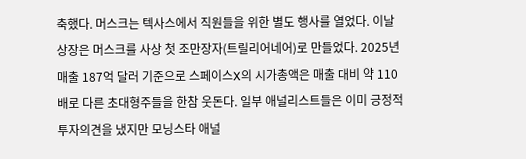축했다. 머스크는 텍사스에서 직원들을 위한 별도 행사를 열었다. 이날 상장은 머스크를 사상 첫 조만장자(트릴리어네어)로 만들었다. 2025년 매출 187억 달러 기준으로 스페이스X의 시가총액은 매출 대비 약 110배로 다른 초대형주들을 한참 웃돈다. 일부 애널리스트들은 이미 긍정적 투자의견을 냈지만 모닝스타 애널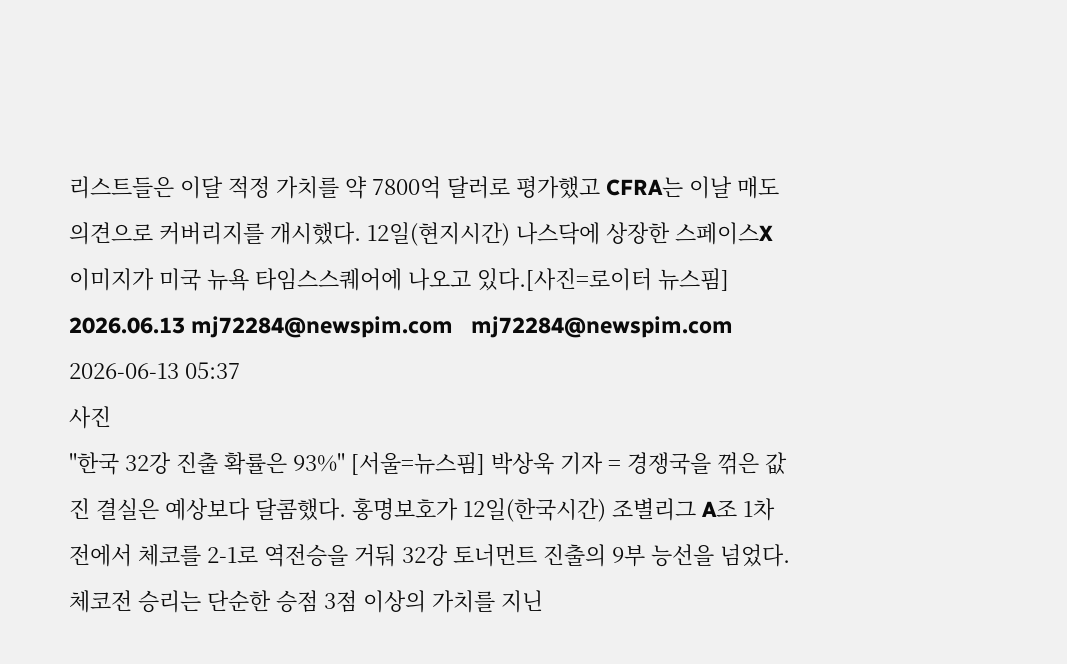리스트들은 이달 적정 가치를 약 7800억 달러로 평가했고 CFRA는 이날 매도 의견으로 커버리지를 개시했다. 12일(현지시간) 나스닥에 상장한 스페이스X 이미지가 미국 뉴욕 타임스스퀘어에 나오고 있다.[사진=로이터 뉴스핌] 2026.06.13 mj72284@newspim.com   mj72284@newspim.com 2026-06-13 05:37
사진
"한국 32강 진출 확률은 93%" [서울=뉴스핌] 박상욱 기자 = 경쟁국을 꺾은 값진 결실은 예상보다 달콤했다. 홍명보호가 12일(한국시간) 조별리그 A조 1차전에서 체코를 2-1로 역전승을 거둬 32강 토너먼트 진출의 9부 능선을 넘었다. 체코전 승리는 단순한 승점 3점 이상의 가치를 지닌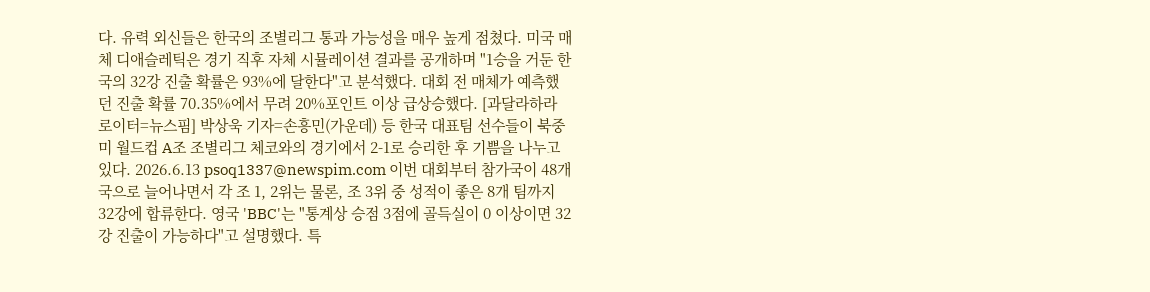다. 유력 외신들은 한국의 조별리그 통과 가능성을 매우 높게 점쳤다. 미국 매체 디애슬레틱은 경기 직후 자체 시뮬레이션 결과를 공개하며 "1승을 거둔 한국의 32강 진출 확률은 93%에 달한다"고 분석했다. 대회 전 매체가 예측했던 진출 확률 70.35%에서 무려 20%포인트 이상 급상승했다. [과달라하라 로이터=뉴스핌] 박상욱 기자=손흥민(가운데) 등 한국 대표팀 선수들이 북중미 월드컵 A조 조별리그 체코와의 경기에서 2-1로 승리한 후 기쁨을 나누고 있다. 2026.6.13 psoq1337@newspim.com 이번 대회부터 참가국이 48개국으로 늘어나면서 각 조 1, 2위는 물론, 조 3위 중 성적이 좋은 8개 팀까지 32강에 합류한다. 영국 'BBC'는 "통계상 승점 3점에 골득실이 0 이상이면 32강 진출이 가능하다"고 설명했다. 특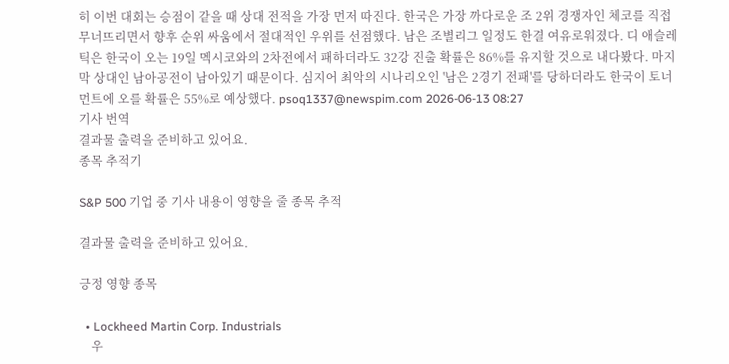히 이번 대회는 승점이 같을 때 상대 전적을 가장 먼저 따진다. 한국은 가장 까다로운 조 2위 경쟁자인 체코를 직접 무너뜨리면서 향후 순위 싸움에서 절대적인 우위를 선점했다. 남은 조별리그 일정도 한결 여유로워졌다. 디 애슬레틱은 한국이 오는 19일 멕시코와의 2차전에서 패하더라도 32강 진출 확률은 86%를 유지할 것으로 내다봤다. 마지막 상대인 남아공전이 남아있기 때문이다. 심지어 최악의 시나리오인 '남은 2경기 전패'를 당하더라도 한국이 토너먼트에 오를 확률은 55%로 예상했다. psoq1337@newspim.com 2026-06-13 08:27
기사 번역
결과물 출력을 준비하고 있어요.
종목 추적기

S&P 500 기업 중 기사 내용이 영향을 줄 종목 추적

결과물 출력을 준비하고 있어요.

긍정 영향 종목

  • Lockheed Martin Corp. Industrials
    우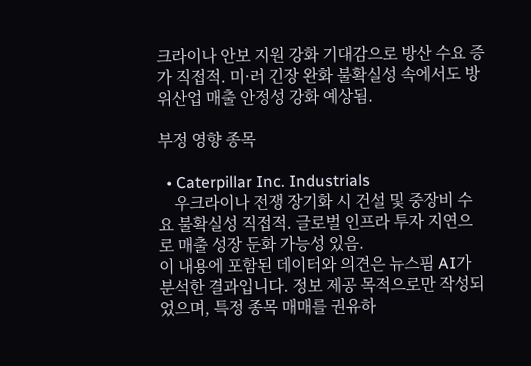크라이나 안보 지원 강화 기대감으로 방산 수요 증가 직접적. 미·러 긴장 완화 불확실성 속에서도 방위산업 매출 안정성 강화 예상됨.

부정 영향 종목

  • Caterpillar Inc. Industrials
    우크라이나 전쟁 장기화 시 건설 및 중장비 수요 불확실성 직접적. 글로벌 인프라 투자 지연으로 매출 성장 둔화 가능성 있음.
이 내용에 포함된 데이터와 의견은 뉴스핌 AI가 분석한 결과입니다. 정보 제공 목적으로만 작성되었으며, 특정 종목 매매를 권유하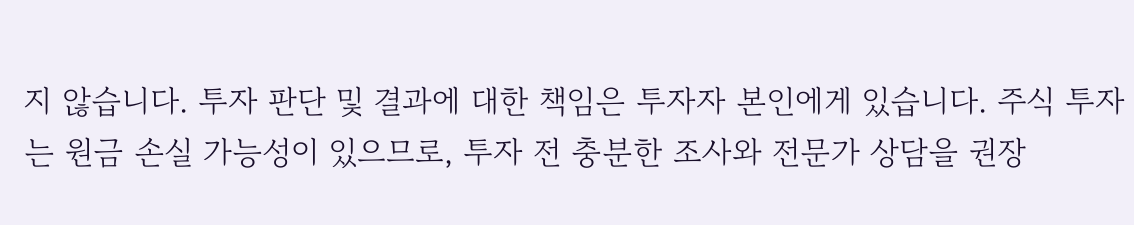지 않습니다. 투자 판단 및 결과에 대한 책임은 투자자 본인에게 있습니다. 주식 투자는 원금 손실 가능성이 있으므로, 투자 전 충분한 조사와 전문가 상담을 권장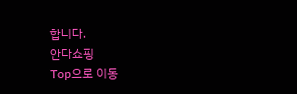합니다.
안다쇼핑
Top으로 이동